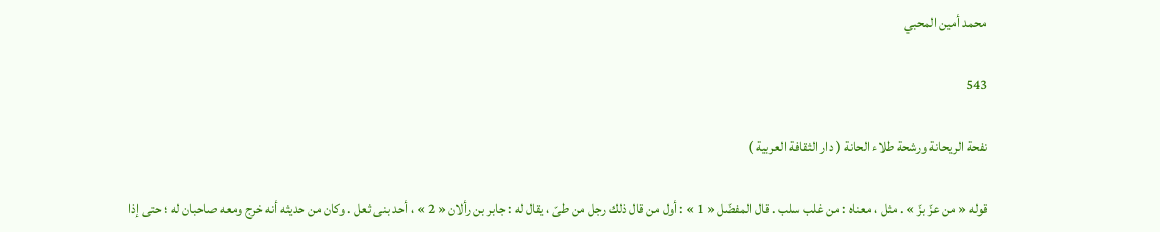محمد أمين المحبي

543

نفحة الريحانة ورشحة طلاء الحانة ( دار الثقافة العربية )

قوله « من عزّ بزّ » . مثل ، معناه : من غلب سلب . قال المفضّل « 1 » : أول من قال ذلك رجل من طىّ ، يقال له : جابر بن رألان « 2 » ، أحد بنى ثعل . وكان من حديثه أنه خرج ومعه صاحبان له ؛ حتى إذا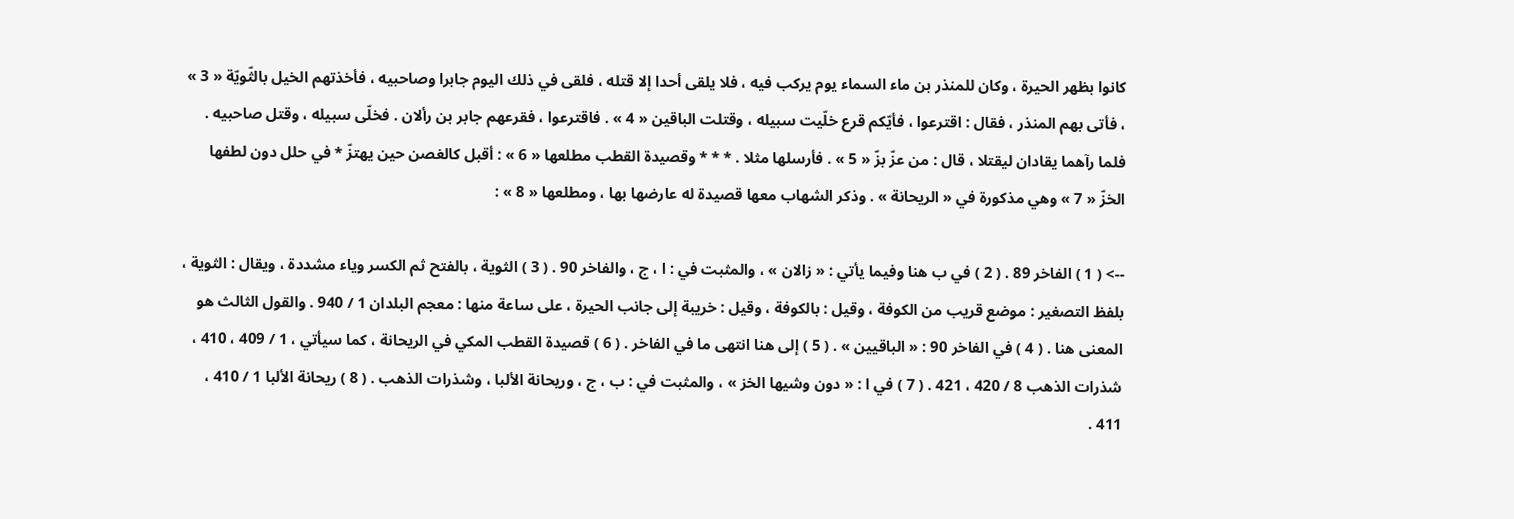كانوا بظهر الحيرة ، وكان للمنذر بن ماء السماء يوم يركب فيه ، فلا يلقى أحدا إلا قتله ، فلقى في ذلك اليوم جابرا وصاحبيه ، فأخذتهم الخيل بالثّويّة « 3 » ، فأتى بهم المنذر ، فقال : اقترعوا ، فأيّكم قرع خلّيت سبيله ، وقتلت الباقين « 4 » . فاقترعوا ، فقرعهم جابر بن رألان . فخلّى سبيله ، وقتل صاحبيه . فلما رآهما يقادان ليقتلا ، قال : من عزّ بزّ « 5 » . فأرسلها مثلا . * * * وقصيدة القطب مطلعها « 6 » : أقبل كالغصن حين يهتزّ * في حلل دون لطفها الخزّ « 7 » وهي مذكورة في « الريحانة » . وذكر الشهاب معها قصيدة له عارضها بها ، ومطلعها « 8 » :

--> ( 1 ) الفاخر 89 . ( 2 ) في ب هنا وفيما يأتي : « زالان » ، والمثبت في : ا ، ج ، والفاخر 90 . ( 3 ) الثوية ، بالفتح ثم الكسر وياء مشددة ، ويقال : الثوية ، بلفظ التصغير : موضع قريب من الكوفة ، وقيل : بالكوفة ، وقيل : خريبة إلى جانب الحيرة ، على ساعة منها : معجم البلدان 1 / 940 . والقول الثالث هو المعنى هنا . ( 4 ) في الفاخر 90 : « الباقيين » . ( 5 ) إلى هنا انتهى ما في الفاخر . ( 6 ) قصيدة القطب المكي في الريحانة ، كما سيأتي ، 1 / 409 ، 410 ، شذرات الذهب 8 / 420 ، 421 . ( 7 ) في ا : « دون وشيها الخز » ، والمثبت في : ب ، ج ، وريحانة الألبا ، وشذرات الذهب . ( 8 ) ريحانة الألبا 1 / 410 ، 411 .